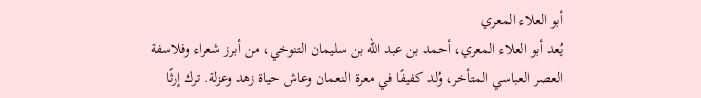أبو العلاء المعري
يُعد أبو العلاء المعري، أحمد بن عبد الله بن سليمان التنوخي، من أبرز شعراء وفلاسفة العصر العباسي المتأخر، وُلد كفيفًا في معرة النعمان وعاش حياة زهد وعزلة. ترك إرثًا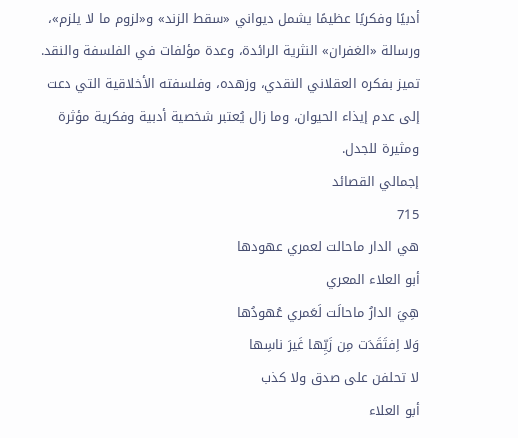أدبيًا وفكريًا عظيمًا يشمل ديواني «سقط الزند» و«لزوم ما لا يلزم»، ورسالة «الغفران» النثرية الرائدة، وعدة مؤلفات في الفلسفة والنقد. تميز بفكره العقلاني النقدي، وزهده، وفلسفته الأخلاقية التي دعت إلى عدم إيذاء الحيوان، وما زال يُعتبر شخصية أدبية وفكرية مؤثرة ومثيرة للجدل.
إجمالي القصائد
715
هي الدار ماحالت لعمري عهودها
أبو العلاء المعري
هِيَ الدارُ ماحالَت لَعَمري عُهودُها
وَلا اِفتَقَدَت مِن زَيِّها غَيرَ ناسِها
لا تحلفن على صدق ولا كذب
أبو العلاء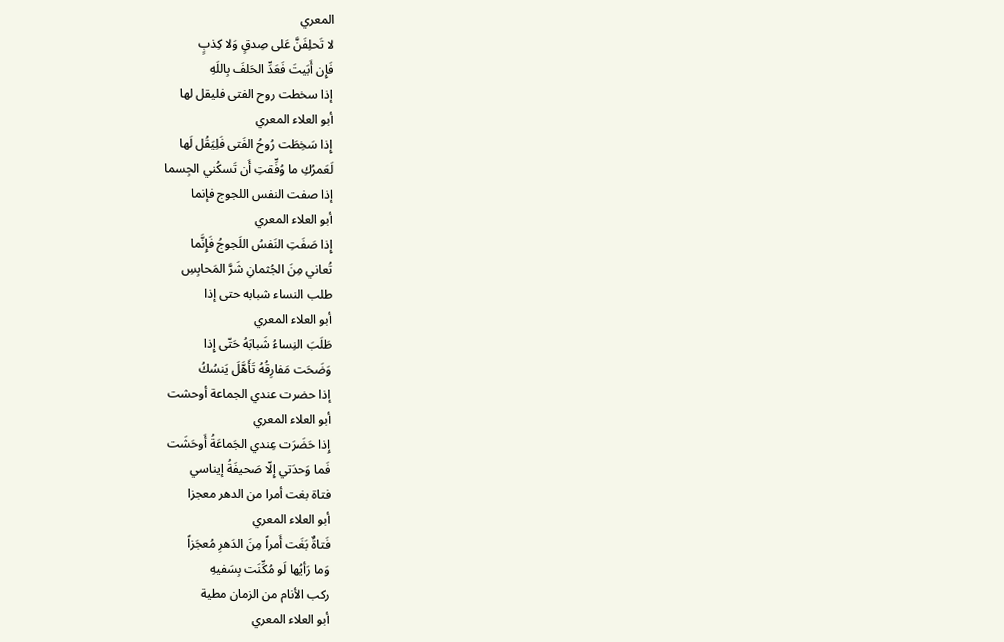المعري
لا تَحلِفَنَّ عَلى صِدقٍ وَلا كِذبٍ
فَإِن أَبَيتَ فَعَدِّ الحَلفَ بِاللَهِ
إذا سخطت روح الفتى فليقل لها
أبو العلاء المعري
إِذا سَخِطَت رُوحُ الفَتى فَلِيَقُل لَها
لَعَمرُكِ ما وُفِّقتِ أَن تَسكُني الجِسما
إذا صفت النفس اللجوج فإنما
أبو العلاء المعري
إِذا صَفَتِ النَفسُ اللَجوجُ فَإِنَّما
تُعاني مِنَ الجُثمانِ شَرَّ المَحابِسِ
طلب النساء شبابه حتى إذا
أبو العلاء المعري
طَلَبَ النِساءُ شَبابَهُ حَتّى إِذا
وَضَحَت مَفارِقُهُ تَأَهَّلَ يَنسُكُ
إذا حضرت عندي الجماعة أوحشت
أبو العلاء المعري
إِذا حَضَرَت عِندي الجَماعَةُ أَوحَشَت
فَما وَحدَتي إِلّا صَحيفَةُ إيناسي
فتاة بغت أمرا من الدهر معجزا
أبو العلاء المعري
فَتاةٌ بَغَت أَمراً مِنَ الدَهرِ مُعجَزاً
وَما رَأيُها لَو مُكِّنَت بِسَفيهِ
ركب الأنام من الزمان مطية
أبو العلاء المعري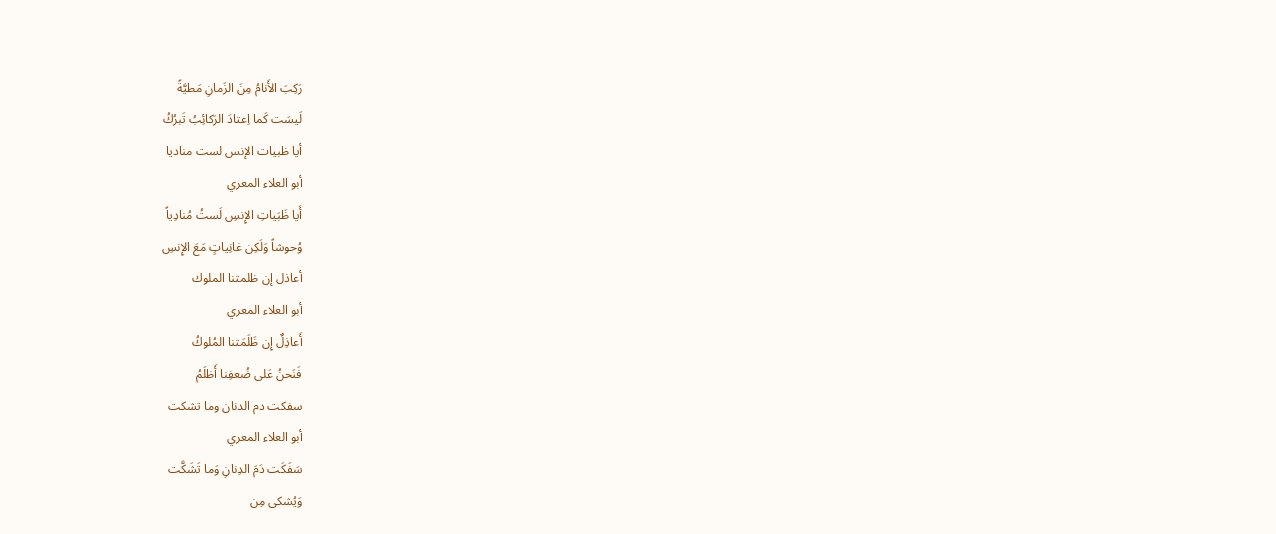رَكِبَ الأَنامُ مِنَ الزَمانِ مَطيَّةً
لَيسَت كَما اِعتادَ الرَكائِبُ تَبرُكُ
أيا ظبيات الإنس لست مناديا
أبو العلاء المعري
أَيا ظَبَياتِ الإِنسِ لَستُ مُنادِياً
وُحوشاً وَلَكِن غانِياتٍ مَعَ الإِنسِ
أعاذل إن ظلمتنا الملوك
أبو العلاء المعري
أَعاذِلٌ إِن ظَلَمَتنا المُلوكُ
فَنَحنُ عَلى ضُعفِنا أَظلَمُ
سفكت دم الدنان وما تشكت
أبو العلاء المعري
سَفَكَت دَمَ الدِنانِ وَما تَشَكَّت
وَيُشكى مِن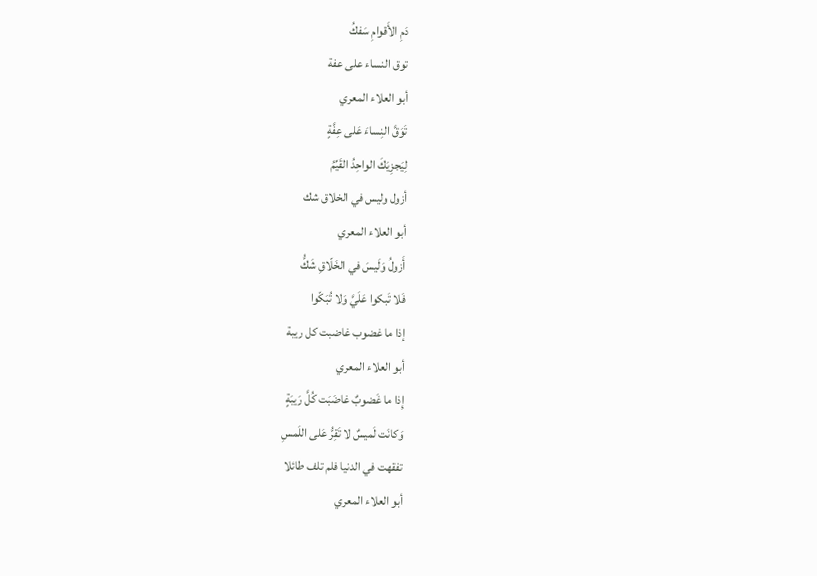دَمِ الأَقوامِ سَفكُ
توق النساء على عفة
أبو العلاء المعري
تَوَقَّ النِساءَ عَلى عِفَّةٍ
لِيَجزِيَكَ الواحِدُ القَيِّمُ
أزول وليس في الخلاق شك
أبو العلاء المعري
أَزولُ وَلَيسَ في الخَلّاقِ شَكُّ
فَلا تَبكوا عَلَيَّ وَلا تُبَكّوا
إذا ما غضوب غاضبت كل ريبة
أبو العلاء المعري
إِذا ما غَضوبٌ غاضَبَت كُلَّ رَيبَةٍ
وَكانَت لَميسٌ لا تَقِرُّ عَلى اللَمسِ
تفقهت في الدنيا فلم تلف طائلا
أبو العلاء المعري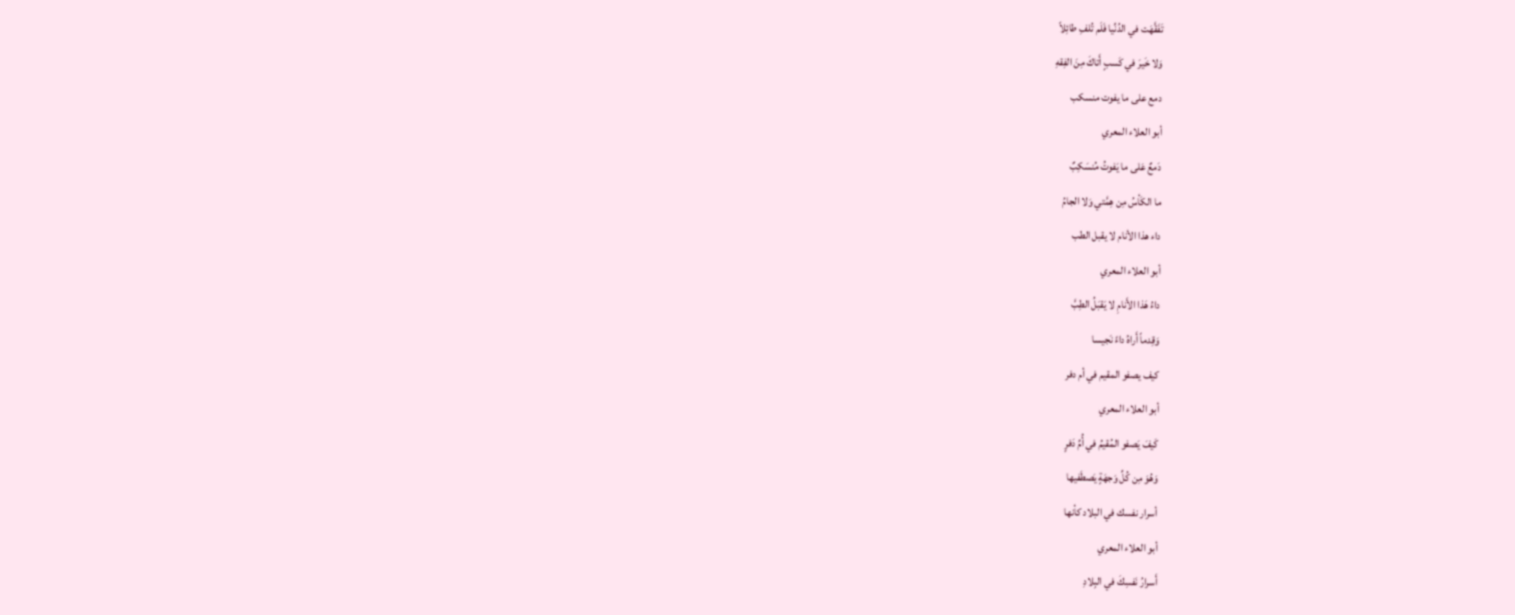تَفَقَّهَت في الدُنِّيا فَلَم تُلفِ طائِلاً
وَلا خَيرَ في كَسبٍ أَتاكَ مِنَ الفِقهِ
دمع على ما يفوت منسكب
أبو العلاء المعري
دَمعٌ عَلى ما يَفوتُ مُنسَكِبٌ
ما الكَأسُ مِن هِمَّتي وَلا الجامُ
داء هذا الأنام لا يقبل الطب
أبو العلاء المعري
داءُ هَذا الأَنامِ لا يَقبَلُ الطِبَّ
وَقِدماً أَراهُ داءً نَجيسا
كيف يصفو المقيم في أم دفر
أبو العلاء المعري
كَيفَ يَصفو المُقيمُ في أُمِّ دَفرٍ
وَهُوَ مِن كُلِّ وَجهَةٍ يَصطَفيها
أسرار نفسك في البلاد كأنها
أبو العلاء المعري
أَسرارُ نَفسِكَ في البِلادِ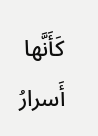كَأَنَّها
أَسرارُ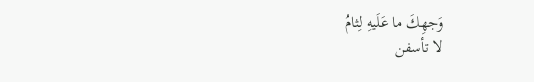وَجهِكَ ما عَلَيهِ لِثامُ
لا تأسفن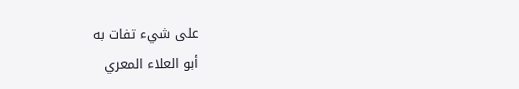على شيء تفات به
أبو العلاء المعري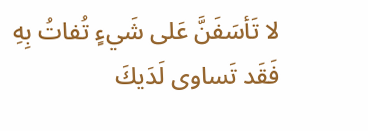لا تَأسَفَنَّ عَلى شَيءٍ تُفاتُ بِهِ
فَقَد تَساوى لَدَيكَ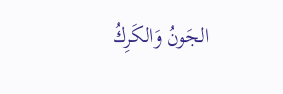الجَونُ وَالكَرِكُ